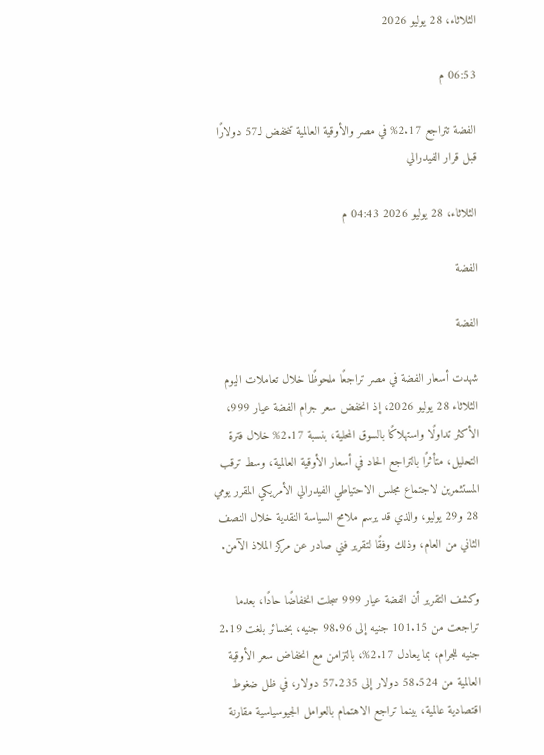الثلاثاء، 28 يوليو 2026

06:53 م

الفضة تتراجع 2.17% في مصر والأوقية العالمية تنخفض لـ57 دولارًا قبل قرار الفيدرالي

الثلاثاء، 28 يوليو 2026 04:43 م

الفضة

الفضة

شهدت أسعار الفضة في مصر تراجعًا ملحوظًا خلال تعاملات اليوم الثلاثاء 28 يوليو 2026، إذ انخفض سعر جرام الفضة عيار 999، الأكثر تداولًا واستهلاكًا بالسوق المحلية، بنسبة 2.17% خلال فترة التحليل، متأثرًا بالتراجع الحاد في أسعار الأوقية العالمية، وسط ترقب المستثمرين لاجتماع مجلس الاحتياطي الفيدرالي الأمريكي المقرر يومي 28 و29 يوليو، والذي قد يرسم ملامح السياسة النقدية خلال النصف الثاني من العام، وذلك وفقًا لتقرير فني صادر عن مركز الملاذ الآمن.

وكشف التقرير أن الفضة عيار 999 سجلت انخفاضًا حادًا، بعدما تراجعت من 101.15 جنيه إلى 98.96 جنيه، بخسائر بلغت 2.19 جنيه للجرام، بما يعادل 2.17%، بالتزامن مع انخفاض سعر الأوقية العالمية من 58.524 دولار إلى 57.235 دولار، في ظل ضغوط اقتصادية عالمية، بينما تراجع الاهتمام بالعوامل الجيوسياسية مقارنة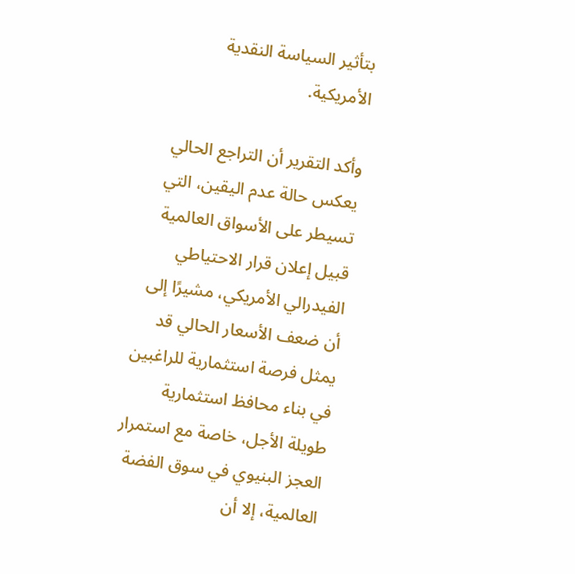بتأثير السياسة النقدية الأمريكية.

وأكد التقرير أن التراجع الحالي يعكس حالة عدم اليقين، التي تسيطر على الأسواق العالمية قبيل إعلان قرار الاحتياطي الفيدرالي الأمريكي، مشيرًا إلى أن ضعف الأسعار الحالي قد يمثل فرصة استثمارية للراغبين في بناء محافظ استثمارية طويلة الأجل، خاصة مع استمرار العجز البنيوي في سوق الفضة العالمية، إلا أن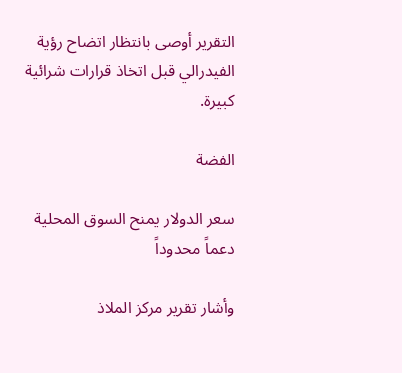التقرير أوصى بانتظار اتضاح رؤية الفيدرالي قبل اتخاذ قرارات شرائية كبيرة.

الفضة

سعر الدولار يمنح السوق المحلية دعماً محدوداً

وأشار تقرير مركز الملاذ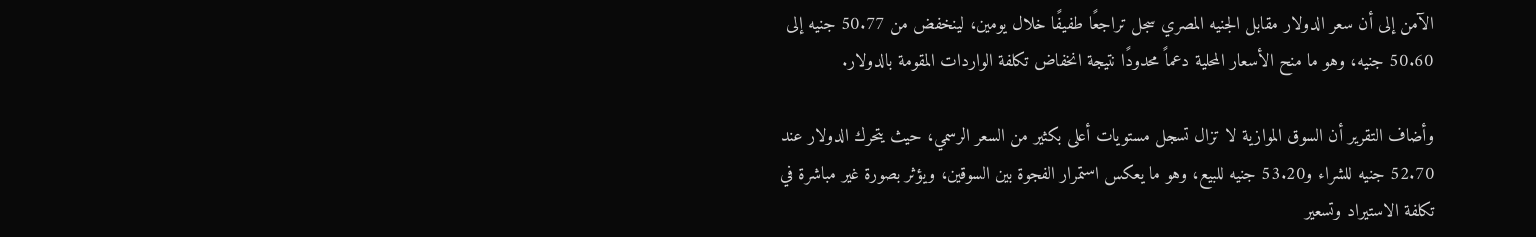الآمن إلى أن سعر الدولار مقابل الجنيه المصري سجل تراجعًا طفيفًا خلال يومين، لينخفض من 50.77 جنيه إلى 50.60 جنيه، وهو ما منح الأسعار المحلية دعماً محدودًا نتيجة انخفاض تكلفة الواردات المقومة بالدولار.

وأضاف التقرير أن السوق الموازية لا تزال تسجل مستويات أعلى بكثير من السعر الرسمي، حيث يتحرك الدولار عند 52.70 جنيه للشراء و53.20 جنيه للبيع، وهو ما يعكس استمرار الفجوة بين السوقين، ويؤثر بصورة غير مباشرة في تكلفة الاستيراد وتسعير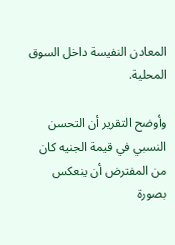المعادن النفيسة داخل السوق المحلية.

وأوضح التقرير أن التحسن النسبي في قيمة الجنيه كان من المفترض أن ينعكس بصورة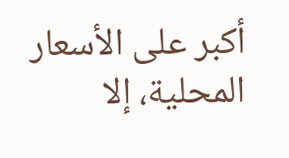أكبر على الأسعار المحلية، إلا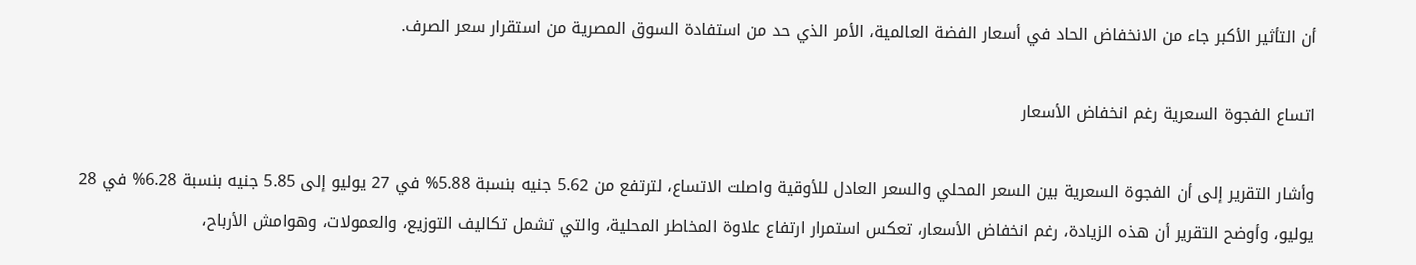أن التأثير الأكبر جاء من الانخفاض الحاد في أسعار الفضة العالمية، الأمر الذي حد من استفادة السوق المصرية من استقرار سعر الصرف.

اتساع الفجوة السعرية رغم انخفاض الأسعار

وأشار التقرير إلى أن الفجوة السعرية بين السعر المحلي والسعر العادل للأوقية واصلت الاتساع، لترتفع من 5.62 جنيه بنسبة 5.88% في 27 يوليو إلى 5.85 جنيه بنسبة 6.28% في 28 يوليو، وأوضح التقرير أن هذه الزيادة، رغم انخفاض الأسعار، تعكس استمرار ارتفاع علاوة المخاطر المحلية، والتي تشمل تكاليف التوزيع، والعمولات، وهوامش الأرباح،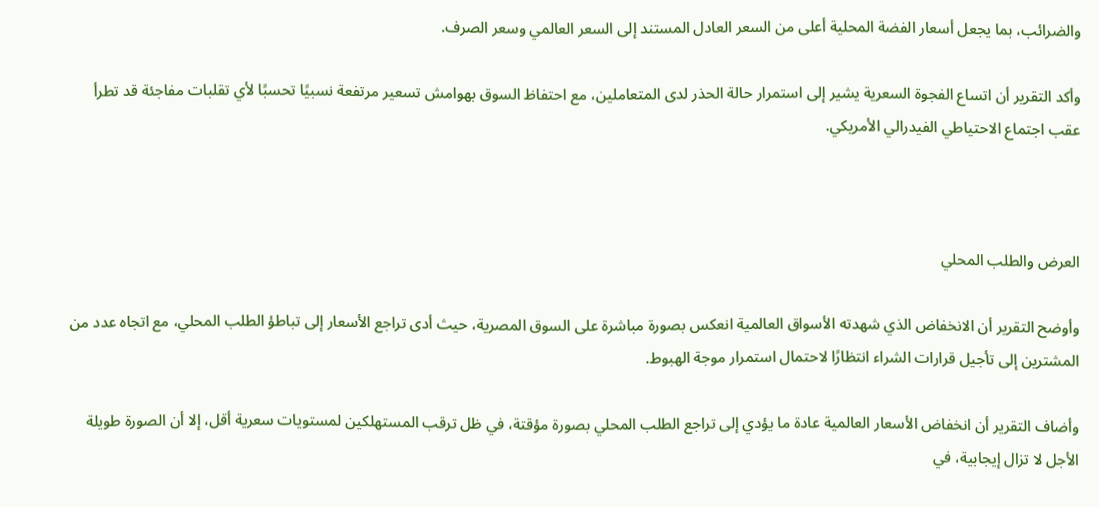والضرائب، بما يجعل أسعار الفضة المحلية أعلى من السعر العادل المستند إلى السعر العالمي وسعر الصرف.

وأكد التقرير أن اتساع الفجوة السعرية يشير إلى استمرار حالة الحذر لدى المتعاملين، مع احتفاظ السوق بهوامش تسعير مرتفعة نسبيًا تحسبًا لأي تقلبات مفاجئة قد تطرأ عقب اجتماع الاحتياطي الفيدرالي الأمريكي.



العرض والطلب المحلي

وأوضح التقرير أن الانخفاض الذي شهدته الأسواق العالمية انعكس بصورة مباشرة على السوق المصرية، حيث أدى تراجع الأسعار إلى تباطؤ الطلب المحلي، مع اتجاه عدد من المشترين إلى تأجيل قرارات الشراء انتظارًا لاحتمال استمرار موجة الهبوط.

وأضاف التقرير أن انخفاض الأسعار العالمية عادة ما يؤدي إلى تراجع الطلب المحلي بصورة مؤقتة، في ظل ترقب المستهلكين لمستويات سعرية أقل، إلا أن الصورة طويلة الأجل لا تزال إيجابية، في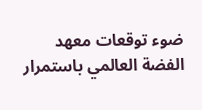ضوء توقعات معهد الفضة العالمي باستمرار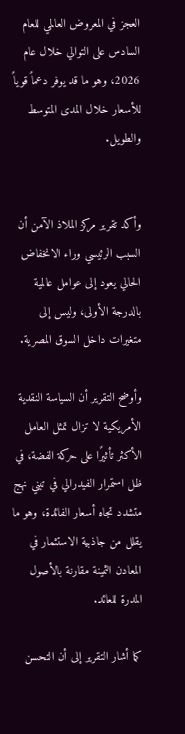العجز في المعروض العالمي للعام السادس على التوالي خلال عام 2026، وهو ما قد يوفر دعماً قوياً للأسعار خلال المدى المتوسط والطويل.


وأكد تقرير مركز الملاذ الآمن أن السبب الرئيسي وراء الانخفاض الحالي يعود إلى عوامل عالمية بالدرجة الأولى، وليس إلى متغيرات داخل السوق المصرية.

وأوضح التقرير أن السياسة النقدية الأمريكية لا تزال تمثل العامل الأكثر تأثيرًا على حركة الفضة، في ظل استمرار الفيدرالي في تبني نهج متشدد تجاه أسعار الفائدة، وهو ما يقلل من جاذبية الاستثمار في المعادن الثمينة مقارنة بالأصول المدرة للعائد.

كما أشار التقرير إلى أن التحسن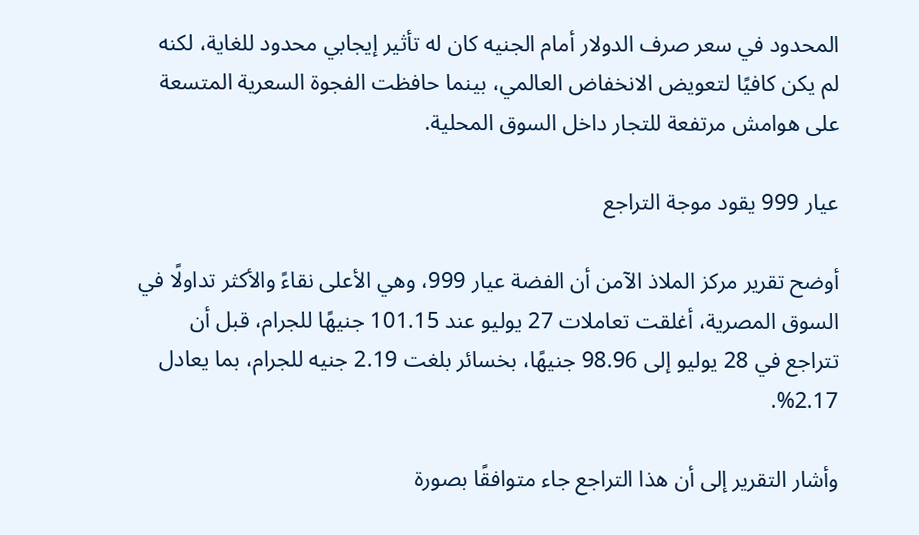المحدود في سعر صرف الدولار أمام الجنيه كان له تأثير إيجابي محدود للغاية، لكنه لم يكن كافيًا لتعويض الانخفاض العالمي، بينما حافظت الفجوة السعرية المتسعة على هوامش مرتفعة للتجار داخل السوق المحلية.

عيار 999 يقود موجة التراجع

أوضح تقرير مركز الملاذ الآمن أن الفضة عيار 999، وهي الأعلى نقاءً والأكثر تداولًا في السوق المصرية، أغلقت تعاملات 27 يوليو عند 101.15 جنيهًا للجرام، قبل أن تتراجع في 28 يوليو إلى 98.96 جنيهًا، بخسائر بلغت 2.19 جنيه للجرام، بما يعادل 2.17%.

وأشار التقرير إلى أن هذا التراجع جاء متوافقًا بصورة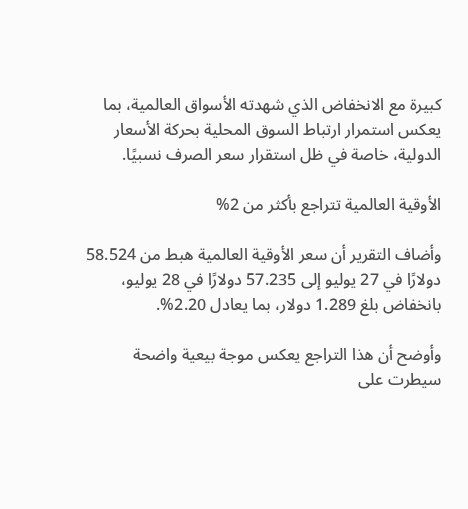كبيرة مع الانخفاض الذي شهدته الأسواق العالمية، بما يعكس استمرار ارتباط السوق المحلية بحركة الأسعار الدولية، خاصة في ظل استقرار سعر الصرف نسبيًا.

الأوقية العالمية تتراجع بأكثر من 2%

وأضاف التقرير أن سعر الأوقية العالمية هبط من 58.524 دولارًا في 27 يوليو إلى 57.235 دولارًا في 28 يوليو، بانخفاض بلغ 1.289 دولار، بما يعادل 2.20%.

وأوضح أن هذا التراجع يعكس موجة بيعية واضحة سيطرت على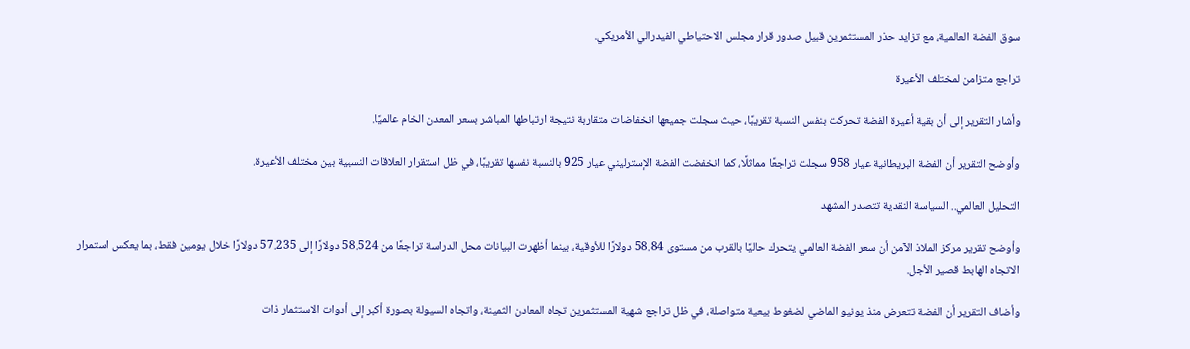سوق الفضة العالمية، مع تزايد حذر المستثمرين قبيل صدور قرار مجلس الاحتياطي الفيدرالي الأمريكي.

تراجع متزامن لمختلف الأعيرة

وأشار التقرير إلى أن بقية أعيرة الفضة تحركت بنفس النسبة تقريبًا، حيث سجلت جميعها انخفاضات متقاربة نتيجة ارتباطها المباشر بسعر المعدن الخام عالميًا.

وأوضح التقرير أن الفضة البريطانية عيار 958 سجلت تراجعًا مماثلًا، كما انخفضت الفضة الإسترليني عيار 925 بالنسبة نفسها تقريبًا، في ظل استقرار العلاقات النسبية بين مختلف الأعيرة.

التحليل العالمي.. السياسة النقدية تتصدر المشهد

وأوضح تقرير مركز الملاذ الآمن أن سعر الفضة العالمي يتحرك حاليًا بالقرب من مستوى 58.84 دولارًا للأوقية، بينما أظهرت البيانات محل الدراسة تراجعًا من 58.524 دولارًا إلى 57.235 دولارًا خلال يومين فقط، بما يعكس استمرار الاتجاه الهابط قصير الأجل.

وأضاف التقرير أن الفضة تتعرض منذ يونيو الماضي لضغوط بيعية متواصلة، في ظل تراجع شهية المستثمرين تجاه المعادن الثمينة، واتجاه السيولة بصورة أكبر إلى أدوات الاستثمار ذات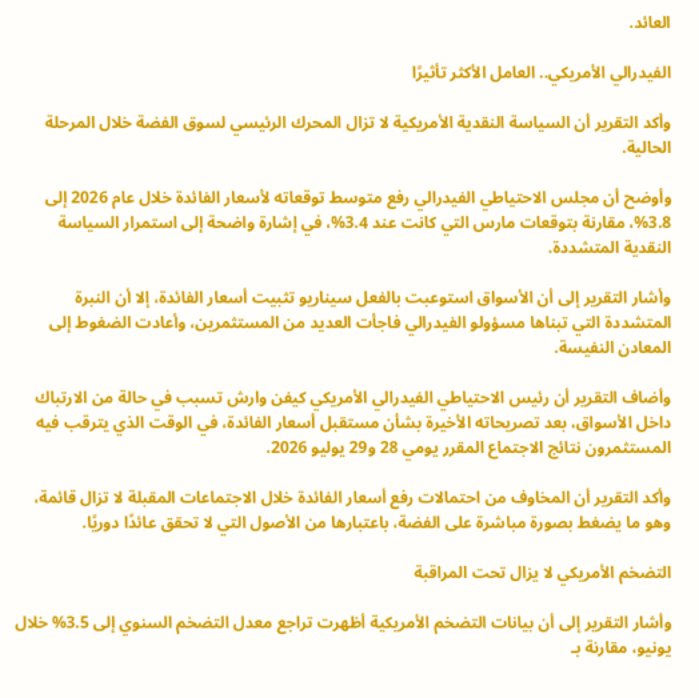العائد.

الفيدرالي الأمريكي.. العامل الأكثر تأثيرًا

وأكد التقرير أن السياسة النقدية الأمريكية لا تزال المحرك الرئيسي لسوق الفضة خلال المرحلة الحالية.

وأوضح أن مجلس الاحتياطي الفيدرالي رفع متوسط توقعاته لأسعار الفائدة خلال عام 2026 إلى 3.8%، مقارنة بتوقعات مارس التي كانت عند 3.4%، في إشارة واضحة إلى استمرار السياسة النقدية المتشددة.

وأشار التقرير إلى أن الأسواق استوعبت بالفعل سيناريو تثبيت أسعار الفائدة، إلا أن النبرة المتشددة التي تبناها مسؤولو الفيدرالي فاجأت العديد من المستثمرين، وأعادت الضغوط إلى المعادن النفيسة.

وأضاف التقرير أن رئيس الاحتياطي الفيدرالي الأمريكي كيفن وارش تسبب في حالة من الارتباك داخل الأسواق، بعد تصريحاته الأخيرة بشأن مستقبل أسعار الفائدة، في الوقت الذي يترقب فيه المستثمرون نتائج الاجتماع المقرر يومي 28 و29 يوليو 2026.

وأكد التقرير أن المخاوف من احتمالات رفع أسعار الفائدة خلال الاجتماعات المقبلة لا تزال قائمة، وهو ما يضغط بصورة مباشرة على الفضة، باعتبارها من الأصول التي لا تحقق عائدًا دوريًا.

التضخم الأمريكي لا يزال تحت المراقبة

وأشار التقرير إلى أن بيانات التضخم الأمريكية أظهرت تراجع معدل التضخم السنوي إلى 3.5% خلال يونيو، مقارنة بـ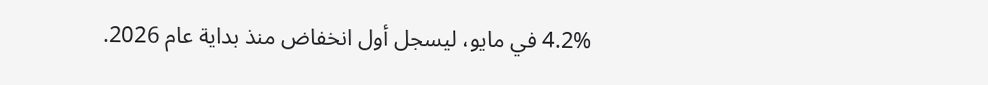4.2% في مايو، ليسجل أول انخفاض منذ بداية عام 2026.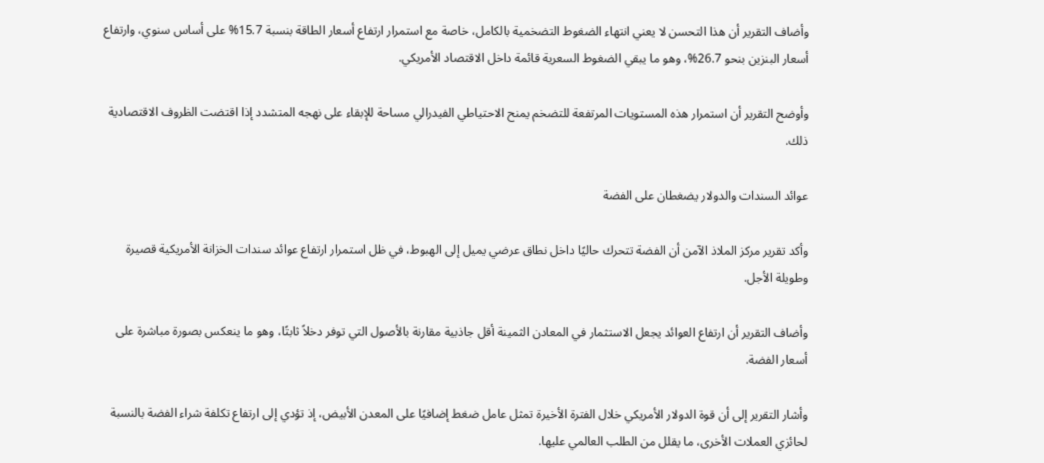وأضاف التقرير أن هذا التحسن لا يعني انتهاء الضغوط التضخمية بالكامل، خاصة مع استمرار ارتفاع أسعار الطاقة بنسبة 15.7% على أساس سنوي، وارتفاع أسعار البنزين بنحو 26.7%، وهو ما يبقي الضغوط السعرية قائمة داخل الاقتصاد الأمريكي.

وأوضح التقرير أن استمرار هذه المستويات المرتفعة للتضخم يمنح الاحتياطي الفيدرالي مساحة للإبقاء على نهجه المتشدد إذا اقتضت الظروف الاقتصادية ذلك.

عوائد السندات والدولار يضغطان على الفضة

وأكد تقرير مركز الملاذ الآمن أن الفضة تتحرك حاليًا داخل نطاق عرضي يميل إلى الهبوط، في ظل استمرار ارتفاع عوائد سندات الخزانة الأمريكية قصيرة وطويلة الأجل.

وأضاف التقرير أن ارتفاع العوائد يجعل الاستثمار في المعادن الثمينة أقل جاذبية مقارنة بالأصول التي توفر دخلاً ثابتًا، وهو ما ينعكس بصورة مباشرة على أسعار الفضة.

وأشار التقرير إلى أن قوة الدولار الأمريكي خلال الفترة الأخيرة تمثل عامل ضغط إضافيًا على المعدن الأبيض، إذ تؤدي إلى ارتفاع تكلفة شراء الفضة بالنسبة لحائزي العملات الأخرى، ما يقلل من الطلب العالمي عليها.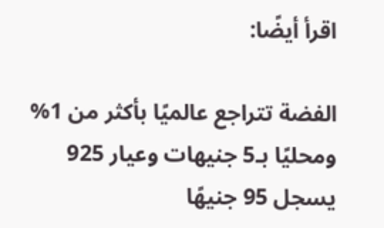اقرأ أيضًا:

الفضة تتراجع عالميًا بأكثر من 1% ومحليًا بـ5 جنيهات وعيار 925 يسجل 95 جنيهًا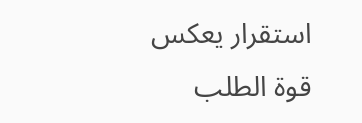استقرار يعكس قوة الطلب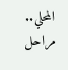المحلي.. مراحل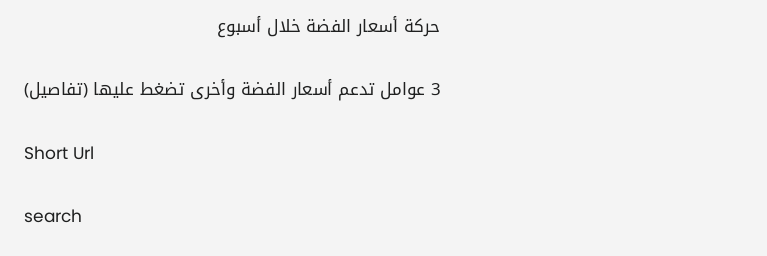حركة أسعار الفضة خلال أسبوع

3 عوامل تدعم أسعار الفضة وأخرى تضغط عليها (تفاصيل)

Short Url

search